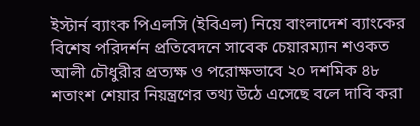ইস্টার্ন ব্যাংক পিএলসি (ইবিএল) নিয়ে বাংলাদেশ ব্যাংকের বিশেষ পরিদর্শন প্রতিবেদনে সাবেক চেয়ারম্যান শওকত আলী চৌধুরীর প্রত্যক্ষ ও পরোক্ষভাবে ২০ দশমিক ৪৮ শতাংশ শেয়ার নিয়ন্ত্রণের তথ্য উঠে এসেছে বলে দাবি করা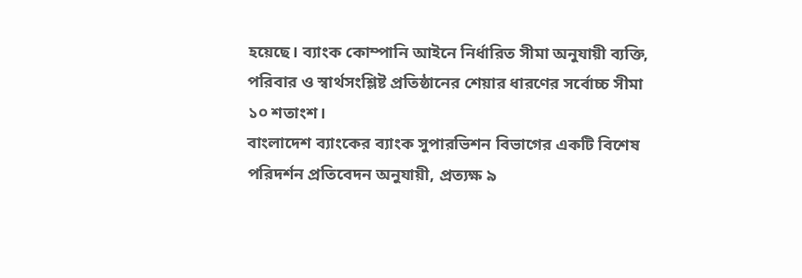হয়েছে। ব্যাংক কোম্পানি আইনে নির্ধারিত সীমা অনুযায়ী ব্যক্তি, পরিবার ও স্বার্থসংশ্লিষ্ট প্রতিষ্ঠানের শেয়ার ধারণের সর্বোচ্চ সীমা ১০ শতাংশ।
বাংলাদেশ ব্যাংকের ব্যাংক সুপারভিশন বিভাগের একটি বিশেষ পরিদর্শন প্রতিবেদন অনুযায়ী, প্রত্যক্ষ ৯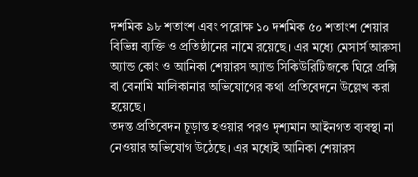দশমিক ৯৮ শতাংশ এবং পরোক্ষ ১০ দশমিক ৫০ শতাংশ শেয়ার বিভিন্ন ব্যক্তি ও প্রতিষ্ঠানের নামে রয়েছে। এর মধ্যে মেসার্স আরুসা অ্যান্ড কোং ও আনিকা শেয়ারস অ্যান্ড সিকিউরিটিজকে ঘিরে প্রক্সি বা বেনামি মালিকানার অভিযোগের কথা প্রতিবেদনে উল্লেখ করা হয়েছে।
তদন্ত প্রতিবেদন চূড়ান্ত হওয়ার পরও দৃশ্যমান আইনগত ব্যবস্থা না নেওয়ার অভিযোগ উঠেছে। এর মধ্যেই আনিকা শেয়ারস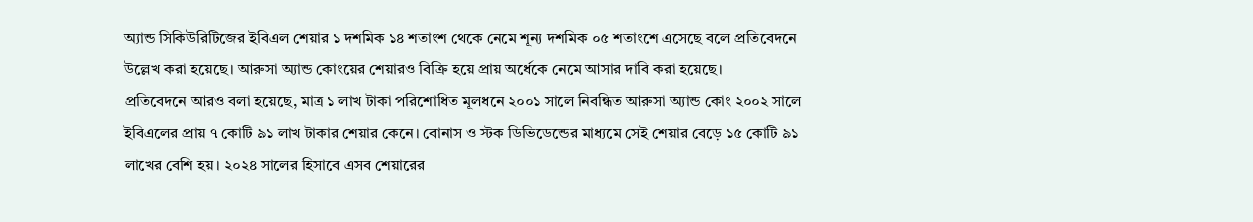অ্যান্ড সিকিউরিটিজের ইবিএল শেয়ার ১ দশমিক ১৪ শতাংশ থেকে নেমে শূন্য দশমিক ০৫ শতাংশে এসেছে বলে প্রতিবেদনে উল্লেখ করা হয়েছে। আরুসা অ্যান্ড কোংয়ের শেয়ারও বিক্রি হয়ে প্রায় অর্ধেকে নেমে আসার দাবি করা হয়েছে।
প্রতিবেদনে আরও বলা হয়েছে, মাত্র ১ লাখ টাকা পরিশোধিত মূলধনে ২০০১ সালে নিবন্ধিত আরুসা অ্যান্ড কোং ২০০২ সালে ইবিএলের প্রায় ৭ কোটি ৯১ লাখ টাকার শেয়ার কেনে। বোনাস ও স্টক ডিভিডেন্ডের মাধ্যমে সেই শেয়ার বেড়ে ১৫ কোটি ৯১ লাখের বেশি হয়। ২০২৪ সালের হিসাবে এসব শেয়ারের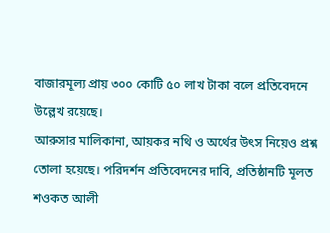বাজারমূল্য প্রায় ৩০০ কোটি ৫০ লাখ টাকা বলে প্রতিবেদনে উল্লেখ রয়েছে।
আরুসার মালিকানা, আয়কর নথি ও অর্থের উৎস নিয়েও প্রশ্ন তোলা হয়েছে। পরিদর্শন প্রতিবেদনের দাবি, প্রতিষ্ঠানটি মূলত শওকত আলী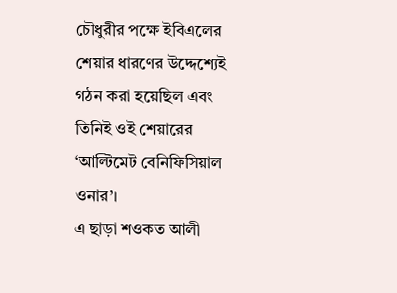চৌধুরীর পক্ষে ইবিএলের শেয়ার ধারণের উদ্দেশ্যেই গঠন করা হয়েছিল এবং তিনিই ওই শেয়ারের ‘আল্টিমেট বেনিফিসিয়াল ওনার’।
এ ছাড়া শওকত আলী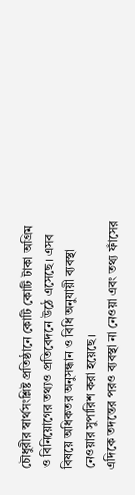চৌধুরীর স্বার্থসংশ্লিষ্ট প্রতিষ্ঠানে কোটি কোটি টাকা অগ্রিম ও বিনিয়োগের তথ্যও প্রতিবেদনে উঠে এসেছে। এসব বিষয়ে অধিকতর অনুসন্ধান ও বিধি অনুযায়ী ব্যবস্থা নেওয়ার সুপারিশ করা হয়েছে।
এদিকে তদন্তের পরও ব্যবস্থা না নেওয়া এবং তথ্য ফাঁসের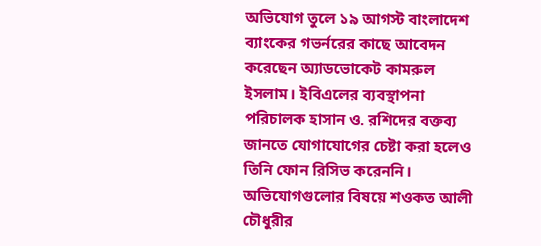অভিযোগ তুলে ১৯ আগস্ট বাংলাদেশ ব্যাংকের গভর্নরের কাছে আবেদন করেছেন অ্যাডভোকেট কামরুল ইসলাম। ইবিএলের ব্যবস্থাপনা পরিচালক হাসান ও. রশিদের বক্তব্য জানতে যোগাযোগের চেষ্টা করা হলেও তিনি ফোন রিসিভ করেননি। অভিযোগগুলোর বিষয়ে শওকত আলী চৌধুরীর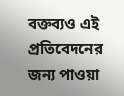বক্তব্যও এই প্রতিবেদনের জন্য পাওয়া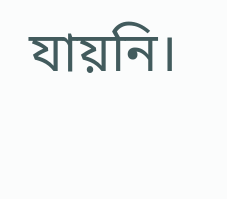যায়নি।